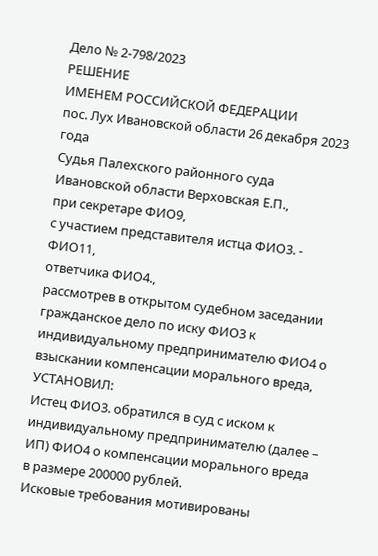Дело № 2-798/2023
РЕШЕНИЕ
ИМЕНЕМ РОССИЙСКОЙ ФЕДЕРАЦИИ
пос. Лух Ивановской области 26 декабря 2023 года
Судья Палехского районного суда Ивановской области Верховская Е.П.,
при секретаре ФИО9,
с участием представителя истца ФИО3. - ФИО11,
ответчика ФИО4.,
рассмотрев в открытом судебном заседании гражданское дело по иску ФИО3 к индивидуальному предпринимателю ФИО4 о взыскании компенсации морального вреда,
УСТАНОВИЛ:
Истец ФИО3. обратился в суд с иском к индивидуальному предпринимателю (далее – ИП) ФИО4 о компенсации морального вреда в размере 200000 рублей.
Исковые требования мотивированы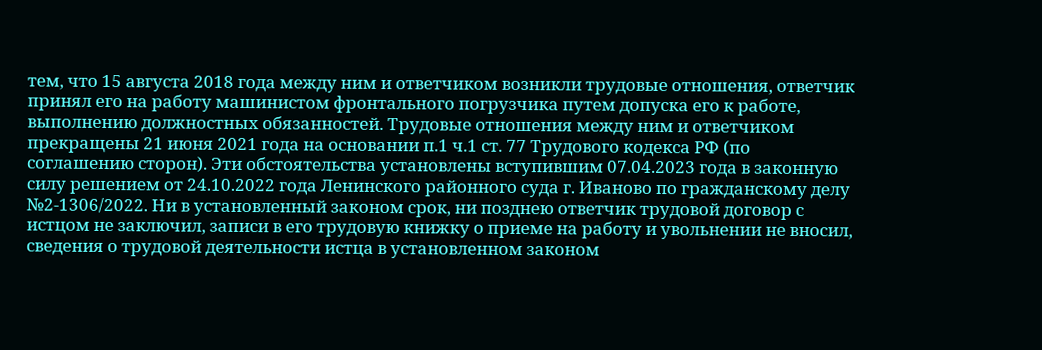тем, что 15 августа 2018 года между ним и ответчиком возникли трудовые отношения, ответчик принял его на работу машинистом фронтального погрузчика путем допуска его к работе, выполнению должностных обязанностей. Трудовые отношения между ним и ответчиком прекращены 21 июня 2021 года на основании п.1 ч.1 ст. 77 Трудового кодекса РФ (по соглашению сторон). Эти обстоятельства установлены вступившим 07.04.2023 года в законную силу решением от 24.10.2022 года Ленинского районного суда г. Иваново по гражданскому делу №2-1306/2022. Ни в установленный законом срок, ни позднею ответчик трудовой договор с истцом не заключил, записи в его трудовую книжку о приеме на работу и увольнении не вносил, сведения о трудовой деятельности истца в установленном законом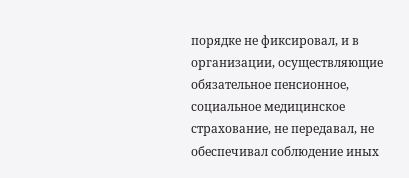порядке не фиксировал, и в организации, осуществляющие обязательное пенсионное, социальное медицинское страхование, не передавал, не обеспечивал соблюдение иных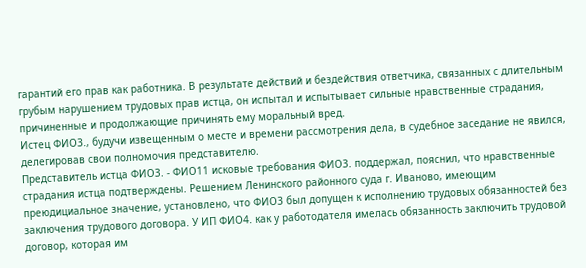гарантий его прав как работника. В результате действий и бездействия ответчика, связанных с длительным грубым нарушением трудовых прав истца, он испытал и испытывает сильные нравственные страдания, причиненные и продолжающие причинять ему моральный вред.
Истец ФИО3., будучи извещенным о месте и времени рассмотрения дела, в судебное заседание не явился, делегировав свои полномочия представителю.
Представитель истца ФИО3. - ФИО11 исковые требования ФИО3. поддержал, пояснил, что нравственные страдания истца подтверждены. Решением Ленинского районного суда г. Иваново, имеющим преюдициальное значение, установлено, что ФИО3 был допущен к исполнению трудовых обязанностей без заключения трудового договора. У ИП ФИО4. как у работодателя имелась обязанность заключить трудовой договор, которая им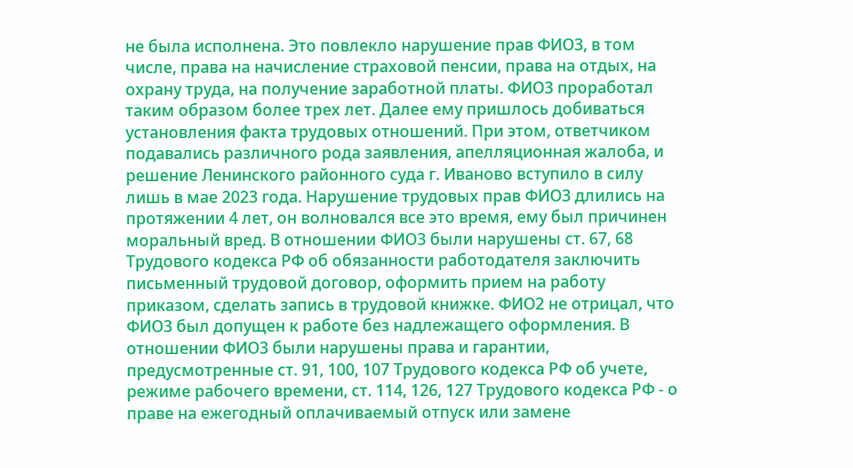не была исполнена. Это повлекло нарушение прав ФИО3, в том числе, права на начисление страховой пенсии, права на отдых, на охрану труда, на получение заработной платы. ФИО3 проработал таким образом более трех лет. Далее ему пришлось добиваться установления факта трудовых отношений. При этом, ответчиком подавались различного рода заявления, апелляционная жалоба, и решение Ленинского районного суда г. Иваново вступило в силу лишь в мае 2023 года. Нарушение трудовых прав ФИО3 длились на протяжении 4 лет, он волновался все это время, ему был причинен моральный вред. В отношении ФИО3 были нарушены ст. 67, 68 Трудового кодекса РФ об обязанности работодателя заключить письменный трудовой договор, оформить прием на работу приказом, сделать запись в трудовой книжке. ФИО2 не отрицал, что ФИО3 был допущен к работе без надлежащего оформления. В отношении ФИО3 были нарушены права и гарантии, предусмотренные ст. 91, 100, 107 Трудового кодекса РФ об учете, режиме рабочего времени, ст. 114, 126, 127 Трудового кодекса РФ - о праве на ежегодный оплачиваемый отпуск или замене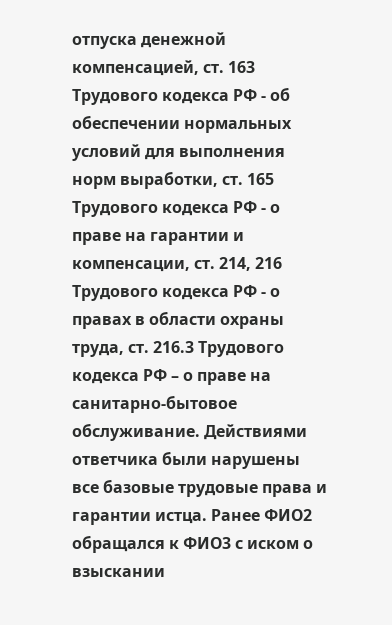отпуска денежной компенсацией, ст. 163 Трудового кодекса РФ - об обеспечении нормальных условий для выполнения норм выработки, ст. 165 Трудового кодекса РФ - о праве на гарантии и компенсации, ст. 214, 216 Трудового кодекса РФ - о правах в области охраны труда, ст. 216.3 Трудового кодекса РФ – о праве на санитарно-бытовое обслуживание. Действиями ответчика были нарушены все базовые трудовые права и гарантии истца. Ранее ФИО2 обращался к ФИО3 с иском о взыскании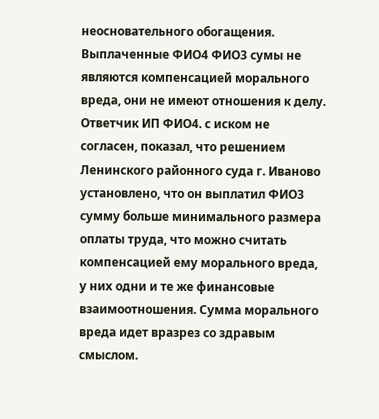неосновательного обогащения. Выплаченные ФИО4 ФИО3 сумы не являются компенсацией морального вреда, они не имеют отношения к делу.
Ответчик ИП ФИО4. с иском не согласен, показал, что решением Ленинского районного суда г. Иваново установлено, что он выплатил ФИО3 сумму больше минимального размера оплаты труда, что можно считать компенсацией ему морального вреда, у них одни и те же финансовые взаимоотношения. Сумма морального вреда идет вразрез со здравым смыслом.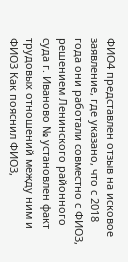ФИО4 представлен отзыв на исковое заявление, где указано, что с 2018 года они работали совместно с ФИО3, решением Ленинского районного суда г. Иваново № установлен факт трудовых отношений между ним и ФИО3 Как пояснил ФИО3,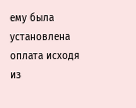ему была установлена оплата исходя из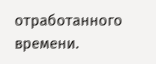отработанного времени.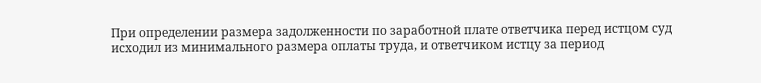При определении размера задолженности по заработной плате ответчика перед истцом суд исходил из минимального размера оплаты труда, и ответчиком истцу за период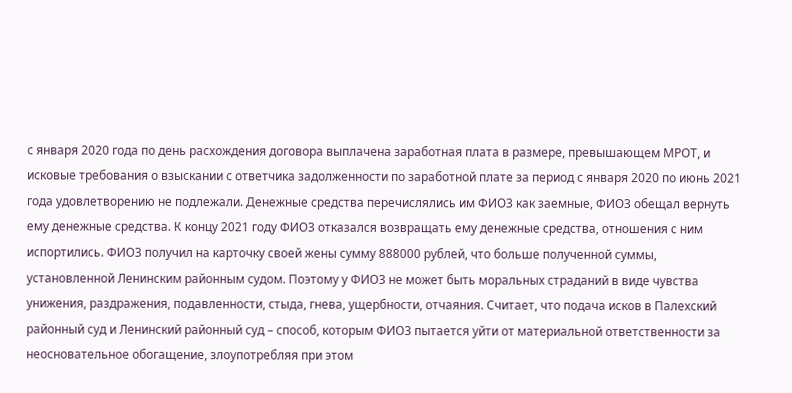с января 2020 года по день расхождения договора выплачена заработная плата в размере, превышающем МРОТ, и исковые требования о взыскании с ответчика задолженности по заработной плате за период с января 2020 по июнь 2021 года удовлетворению не подлежали. Денежные средства перечислялись им ФИО3 как заемные, ФИО3 обещал вернуть ему денежные средства. К концу 2021 году ФИО3 отказался возвращать ему денежные средства, отношения с ним испортились. ФИО3 получил на карточку своей жены сумму 888000 рублей, что больше полученной суммы, установленной Ленинским районным судом. Поэтому у ФИО3 не может быть моральных страданий в виде чувства унижения, раздражения, подавленности, стыда, гнева, ущербности, отчаяния. Считает, что подача исков в Палехский районный суд и Ленинский районный суд – способ, которым ФИО3 пытается уйти от материальной ответственности за неосновательное обогащение, злоупотребляя при этом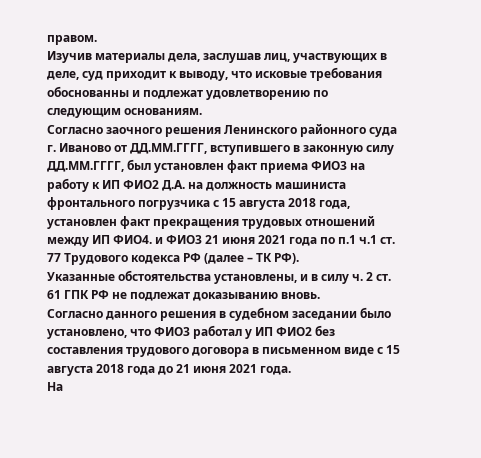правом.
Изучив материалы дела, заслушав лиц, участвующих в деле, суд приходит к выводу, что исковые требования обоснованны и подлежат удовлетворению по следующим основаниям.
Согласно заочного решения Ленинского районного суда г. Иваново от ДД.ММ.ГГГГ, вступившего в законную силу ДД.ММ.ГГГГ, был установлен факт приема ФИО3 на работу к ИП ФИО2 Д.А. на должность машиниста фронтального погрузчика с 15 августа 2018 года, установлен факт прекращения трудовых отношений между ИП ФИО4. и ФИО3 21 июня 2021 года по п.1 ч.1 ст. 77 Трудового кодекса РФ (далее – ТК РФ).
Указанные обстоятельства установлены, и в силу ч. 2 ст. 61 ГПК РФ не подлежат доказыванию вновь.
Согласно данного решения в судебном заседании было установлено, что ФИО3 работал у ИП ФИО2 без составления трудового договора в письменном виде с 15 августа 2018 года до 21 июня 2021 года.
На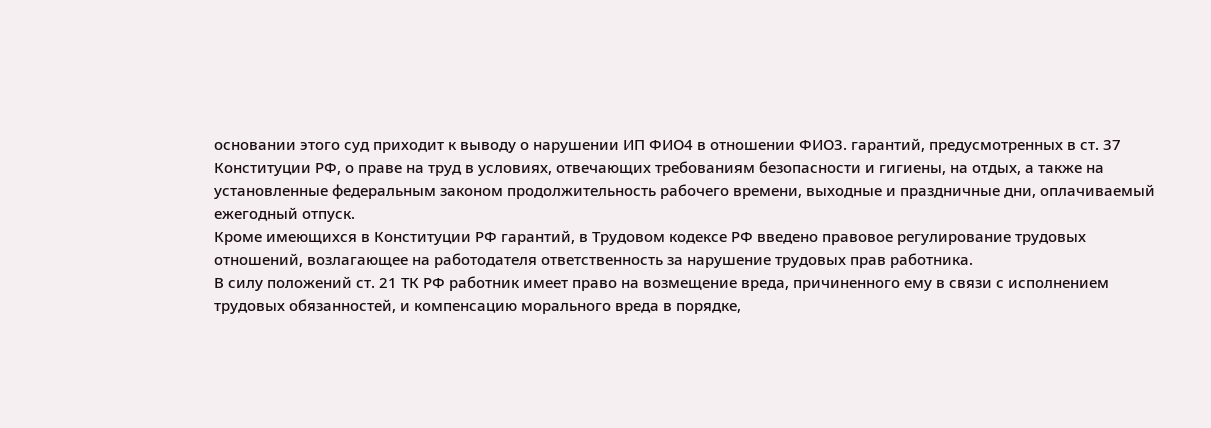основании этого суд приходит к выводу о нарушении ИП ФИО4 в отношении ФИО3. гарантий, предусмотренных в ст. 37 Конституции РФ, о праве на труд в условиях, отвечающих требованиям безопасности и гигиены, на отдых, а также на установленные федеральным законом продолжительность рабочего времени, выходные и праздничные дни, оплачиваемый ежегодный отпуск.
Кроме имеющихся в Конституции РФ гарантий, в Трудовом кодексе РФ введено правовое регулирование трудовых отношений, возлагающее на работодателя ответственность за нарушение трудовых прав работника.
В силу положений ст. 21 ТК РФ работник имеет право на возмещение вреда, причиненного ему в связи с исполнением трудовых обязанностей, и компенсацию морального вреда в порядке,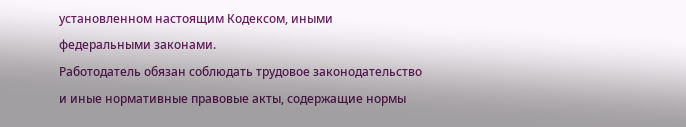установленном настоящим Кодексом, иными федеральными законами.
Работодатель обязан соблюдать трудовое законодательство и иные нормативные правовые акты, содержащие нормы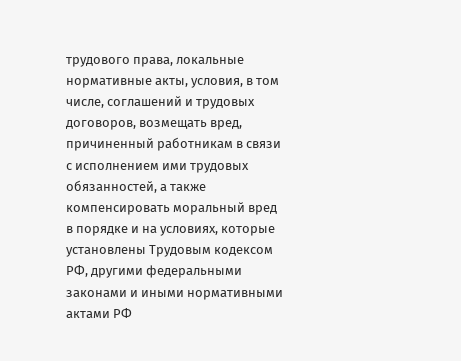трудового права, локальные нормативные акты, условия, в том числе, соглашений и трудовых договоров, возмещать вред, причиненный работникам в связи с исполнением ими трудовых обязанностей, а также компенсировать моральный вред в порядке и на условиях, которые установлены Трудовым кодексом РФ, другими федеральными законами и иными нормативными актами РФ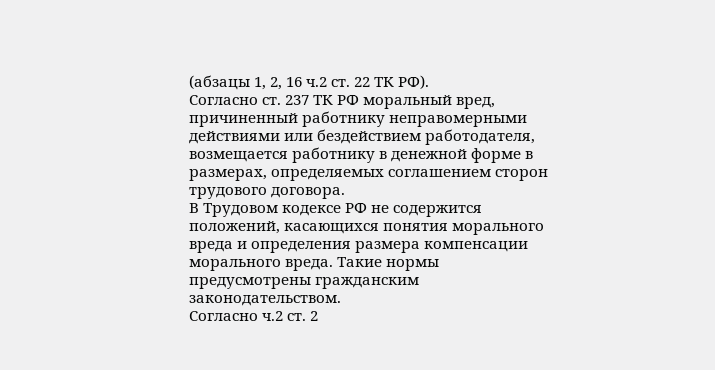(абзацы 1, 2, 16 ч.2 ст. 22 ТК РФ).
Согласно ст. 237 ТК РФ моральный вред, причиненный работнику неправомерными действиями или бездействием работодателя, возмещается работнику в денежной форме в размерах, определяемых соглашением сторон трудового договора.
В Трудовом кодексе РФ не содержится положений, касающихся понятия морального вреда и определения размера компенсации морального вреда. Такие нормы предусмотрены гражданским законодательством.
Согласно ч.2 ст. 2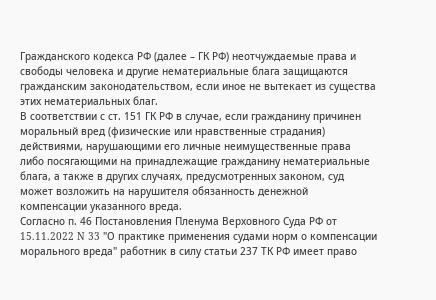Гражданского кодекса РФ (далее – ГК РФ) неотчуждаемые права и свободы человека и другие нематериальные блага защищаются гражданским законодательством, если иное не вытекает из существа этих нематериальных благ.
В соответствии с ст. 151 ГК РФ в случае, если гражданину причинен моральный вред (физические или нравственные страдания) действиями, нарушающими его личные неимущественные права либо посягающими на принадлежащие гражданину нематериальные блага, а также в других случаях, предусмотренных законом, суд может возложить на нарушителя обязанность денежной компенсации указанного вреда.
Согласно п. 46 Постановления Пленума Верховного Суда РФ от 15.11.2022 N 33 "О практике применения судами норм о компенсации морального вреда" работник в силу статьи 237 ТК РФ имеет право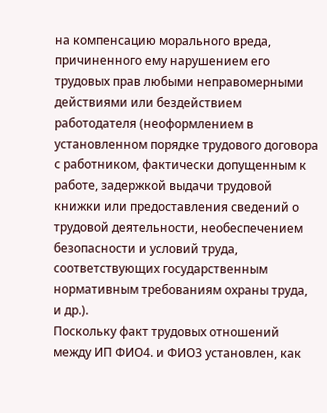на компенсацию морального вреда, причиненного ему нарушением его трудовых прав любыми неправомерными действиями или бездействием работодателя (неоформлением в установленном порядке трудового договора с работником, фактически допущенным к работе, задержкой выдачи трудовой книжки или предоставления сведений о трудовой деятельности, необеспечением безопасности и условий труда, соответствующих государственным нормативным требованиям охраны труда, и др.).
Поскольку факт трудовых отношений между ИП ФИО4. и ФИО3 установлен, как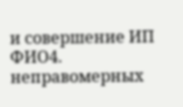и совершение ИП ФИО4. неправомерных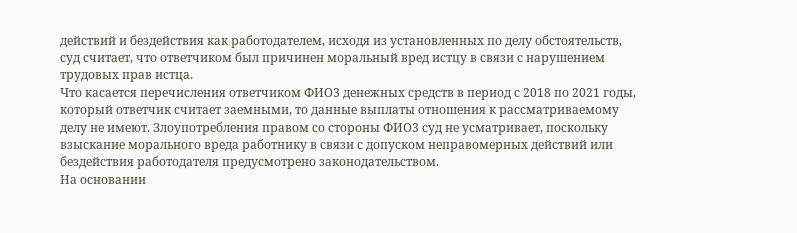действий и бездействия как работодателем, исходя из установленных по делу обстоятельств, суд считает, что ответчиком был причинен моральный вред истцу в связи с нарушением трудовых прав истца.
Что касается перечисления ответчиком ФИО3 денежных средств в период с 2018 по 2021 годы, который ответчик считает заемными, то данные выплаты отношения к рассматриваемому делу не имеют. Злоупотребления правом со стороны ФИО3 суд не усматривает, поскольку взыскание морального вреда работнику в связи с допуском неправомерных действий или бездействия работодателя предусмотрено законодательством.
На основании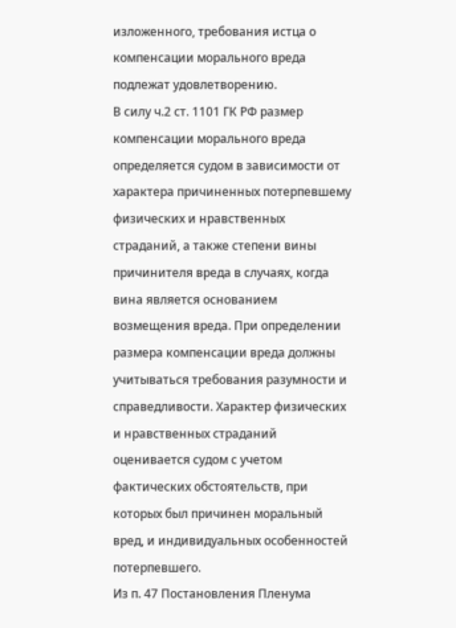изложенного, требования истца о компенсации морального вреда подлежат удовлетворению.
В силу ч.2 ст. 1101 ГК РФ размер компенсации морального вреда определяется судом в зависимости от характера причиненных потерпевшему физических и нравственных страданий, а также степени вины причинителя вреда в случаях, когда вина является основанием возмещения вреда. При определении размера компенсации вреда должны учитываться требования разумности и справедливости. Характер физических и нравственных страданий оценивается судом с учетом фактических обстоятельств, при которых был причинен моральный вред, и индивидуальных особенностей потерпевшего.
Из п. 47 Постановления Пленума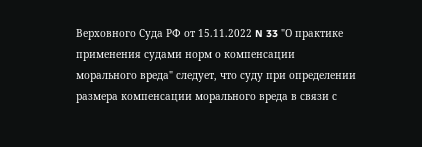Верховного Суда РФ от 15.11.2022 N 33 "О практике применения судами норм о компенсации морального вреда" следует, что суду при определении размера компенсации морального вреда в связи с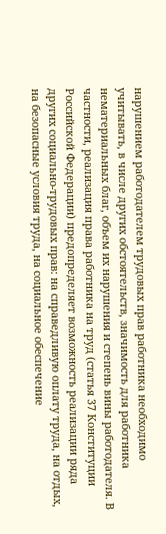нарушением работодателем трудовых прав работника необходимо учитывать, в числе других обстоятельств, значимость для работника нематериальных благ, объем их нарушения и степень вины работодателя. В частности, реализация права работника на труд (статья 37 Конституции Российской Федерации) предопределяет возможность реализации ряда других социально-трудовых прав: на справедливую оплату труда, на отдых, на безопасные условия труда, на социальное обеспечение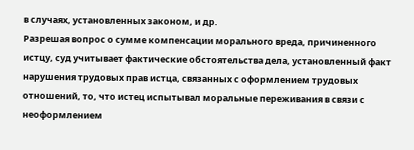в случаях, установленных законом, и др.
Разрешая вопрос о сумме компенсации морального вреда, причиненного истцу, суд учитывает фактические обстоятельства дела, установленный факт нарушения трудовых прав истца, связанных с оформлением трудовых отношений, то, что истец испытывал моральные переживания в связи с неоформлением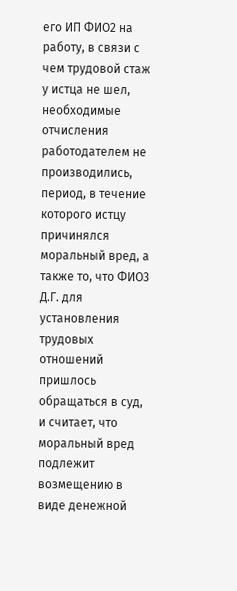его ИП ФИО2 на работу, в связи с чем трудовой стаж у истца не шел, необходимые отчисления работодателем не производились, период, в течение которого истцу причинялся моральный вред, а также то, что ФИО3 Д.Г. для установления трудовых отношений пришлось обращаться в суд, и считает, что моральный вред подлежит возмещению в виде денежной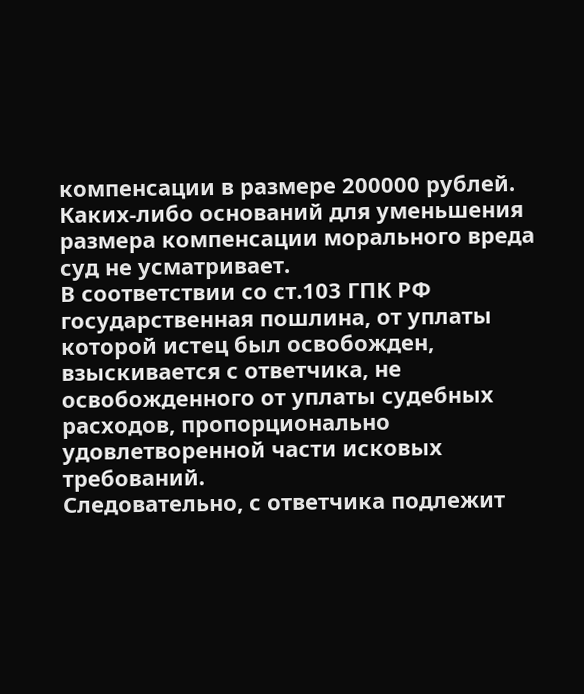компенсации в размере 200000 рублей.
Каких-либо оснований для уменьшения размера компенсации морального вреда суд не усматривает.
В соответствии со ст.103 ГПК РФ государственная пошлина, от уплаты которой истец был освобожден, взыскивается с ответчика, не освобожденного от уплаты судебных расходов, пропорционально удовлетворенной части исковых требований.
Следовательно, с ответчика подлежит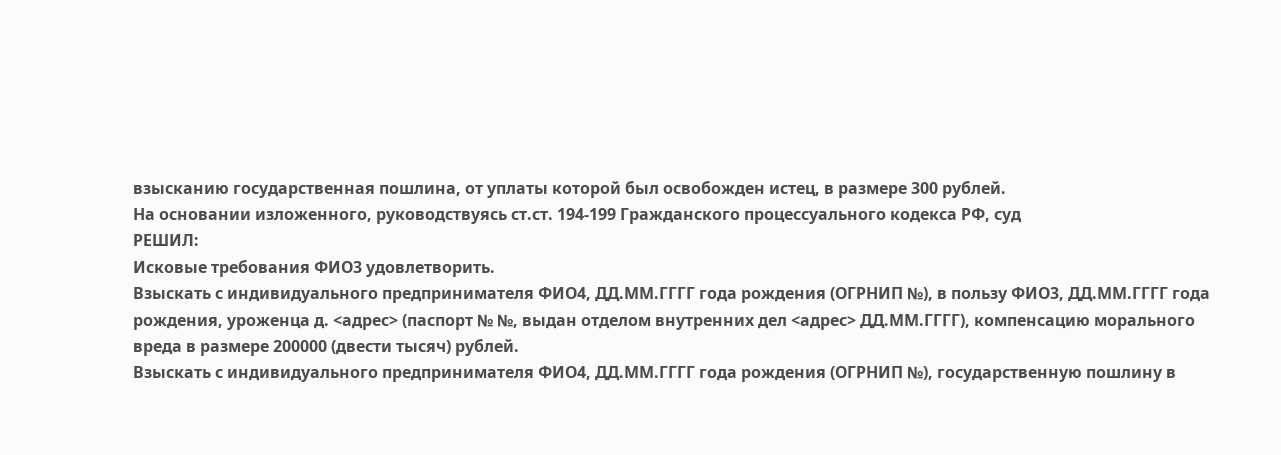взысканию государственная пошлина, от уплаты которой был освобожден истец, в размере 300 рублей.
На основании изложенного, руководствуясь ст.ст. 194-199 Гражданского процессуального кодекса РФ, суд
РЕШИЛ:
Исковые требования ФИО3 удовлетворить.
Взыскать с индивидуального предпринимателя ФИО4, ДД.ММ.ГГГГ года рождения (ОГРНИП №), в пользу ФИО3, ДД.ММ.ГГГГ года рождения, уроженца д. <адрес> (паспорт № №, выдан отделом внутренних дел <адрес> ДД.ММ.ГГГГ), компенсацию морального вреда в размере 200000 (двести тысяч) рублей.
Взыскать с индивидуального предпринимателя ФИО4, ДД.ММ.ГГГГ года рождения (ОГРНИП №), государственную пошлину в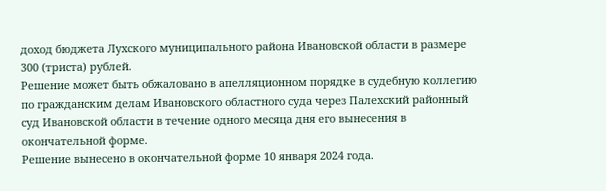доход бюджета Лухского муниципального района Ивановской области в размере 300 (триста) рублей.
Решение может быть обжаловано в апелляционном порядке в судебную коллегию по гражданским делам Ивановского областного суда через Палехский районный суд Ивановской области в течение одного месяца дня его вынесения в окончательной форме.
Решение вынесено в окончательной форме 10 января 2024 года.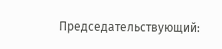Председательствующий: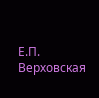Е.П. Верховская